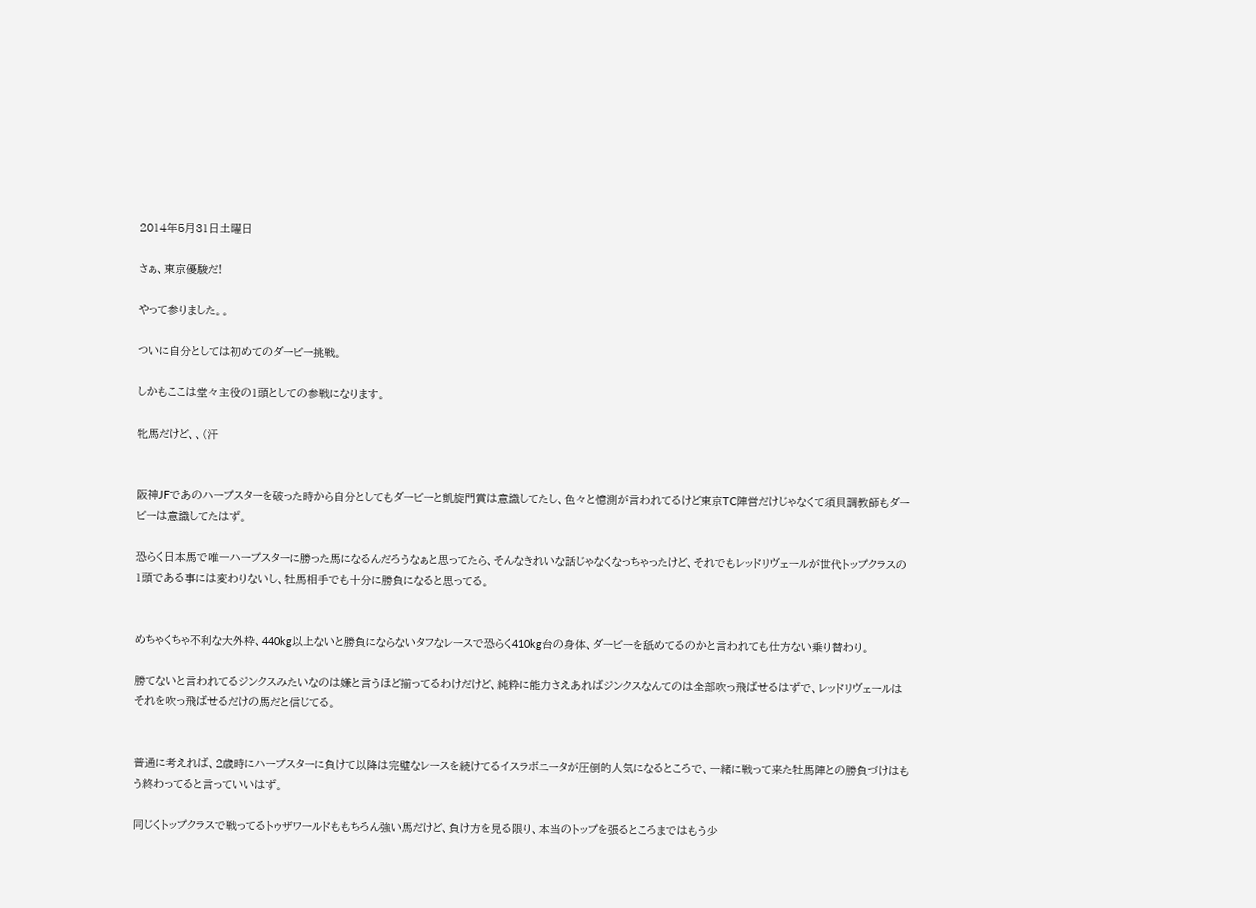2014年5月31日土曜日

さぁ、東京優駿だ!

やって参りました。。

ついに自分としては初めてのダービー挑戦。

しかもここは堂々主役の1頭としての参戦になります。

牝馬だけど、、(汗


阪神JFであのハープスターを破った時から自分としてもダービーと凱旋門賞は意識してたし、色々と憶測が言われてるけど東京TC陣営だけじゃなくて須貝調教師もダービーは意識してたはず。

恐らく日本馬で唯一ハープスターに勝った馬になるんだろうなぁと思ってたら、そんなきれいな話じゃなくなっちゃったけど、それでもレッドリヴェールが世代トップクラスの1頭である事には変わりないし、牡馬相手でも十分に勝負になると思ってる。


めちゃくちゃ不利な大外枠、440kg以上ないと勝負にならないタフなレースで恐らく410kg台の身体、ダービーを舐めてるのかと言われても仕方ない乗り替わり。

勝てないと言われてるジンクスみたいなのは嫌と言うほど揃ってるわけだけど、純粋に能力さえあればジンクスなんてのは全部吹っ飛ばせるはずで、レッドリヴェールはそれを吹っ飛ばせるだけの馬だと信じてる。


普通に考えれば、2歳時にハープスターに負けて以降は完璧なレースを続けてるイスラボニータが圧倒的人気になるところで、一緒に戦って来た牡馬陣との勝負づけはもう終わってると言っていいはず。

同じくトップクラスで戦ってるトゥザワールドももちろん強い馬だけど、負け方を見る限り、本当のトップを張るところまではもう少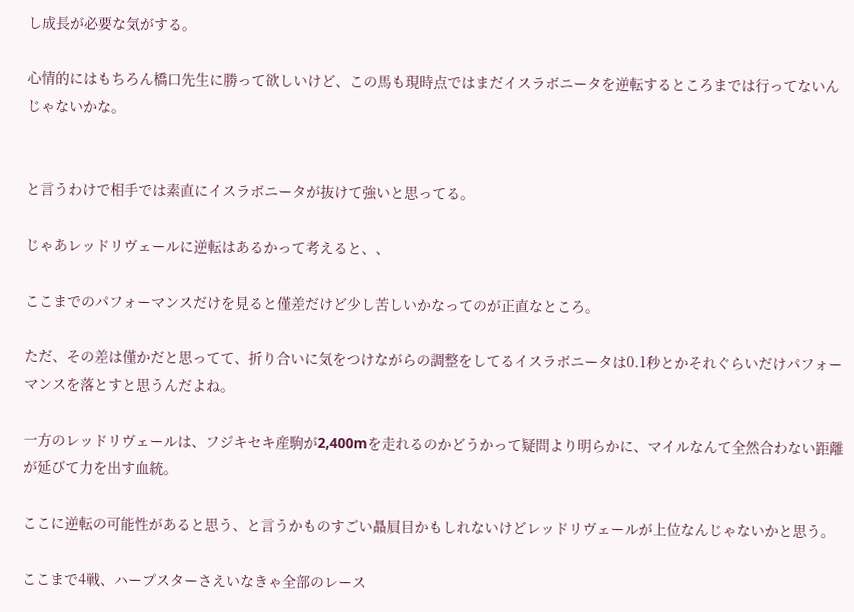し成長が必要な気がする。

心情的にはもちろん橋口先生に勝って欲しいけど、この馬も現時点ではまだイスラボニータを逆転するところまでは行ってないんじゃないかな。


と言うわけで相手では素直にイスラボニータが抜けて強いと思ってる。

じゃあレッドリヴェールに逆転はあるかって考えると、、

ここまでのパフォーマンスだけを見ると僅差だけど少し苦しいかなってのが正直なところ。

ただ、その差は僅かだと思ってて、折り合いに気をつけながらの調整をしてるイスラボニータは0.1秒とかそれぐらいだけパフォーマンスを落とすと思うんだよね。

一方のレッドリヴェールは、フジキセキ産駒が2,400mを走れるのかどうかって疑問より明らかに、マイルなんて全然合わない距離が延びて力を出す血統。

ここに逆転の可能性があると思う、と言うかものすごい贔屓目かもしれないけどレッドリヴェールが上位なんじゃないかと思う。

ここまで4戦、ハープスターさえいなきゃ全部のレース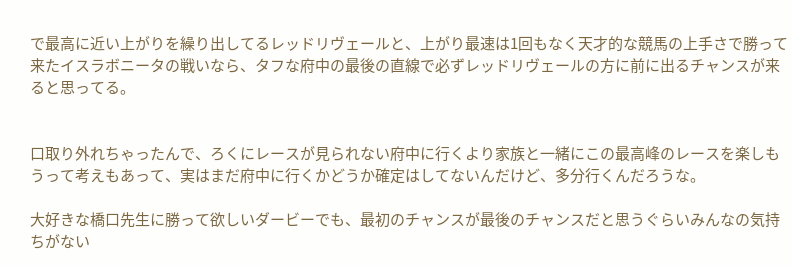で最高に近い上がりを繰り出してるレッドリヴェールと、上がり最速は1回もなく天才的な競馬の上手さで勝って来たイスラボニータの戦いなら、タフな府中の最後の直線で必ずレッドリヴェールの方に前に出るチャンスが来ると思ってる。


口取り外れちゃったんで、ろくにレースが見られない府中に行くより家族と一緒にこの最高峰のレースを楽しもうって考えもあって、実はまだ府中に行くかどうか確定はしてないんだけど、多分行くんだろうな。

大好きな橋口先生に勝って欲しいダービーでも、最初のチャンスが最後のチャンスだと思うぐらいみんなの気持ちがない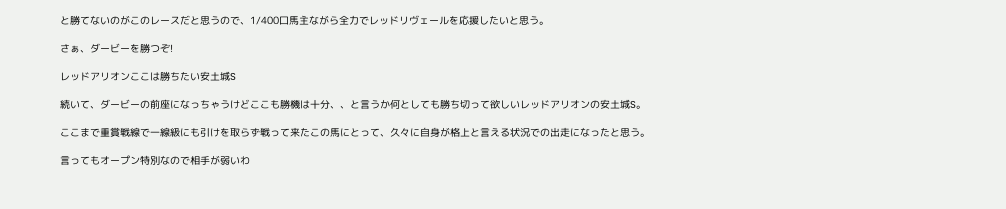と勝てないのがこのレースだと思うので、1/400口馬主ながら全力でレッドリヴェールを応援したいと思う。

さぁ、ダービーを勝つぞ!

レッドアリオンここは勝ちたい安土城S

続いて、ダービーの前座になっちゃうけどここも勝機は十分、、と言うか何としても勝ち切って欲しいレッドアリオンの安土城S。

ここまで重賞戦線で一線級にも引けを取らず戦って来たこの馬にとって、久々に自身が格上と言える状況での出走になったと思う。

言ってもオープン特別なので相手が弱いわ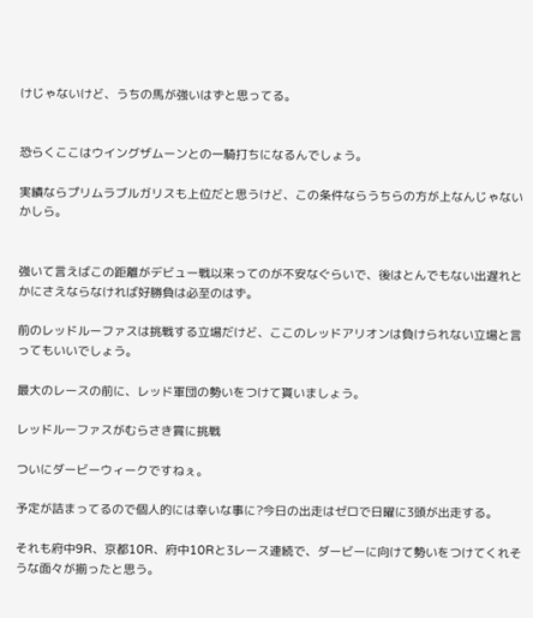けじゃないけど、うちの馬が強いはずと思ってる。


恐らくここはウイングザムーンとの一騎打ちになるんでしょう。

実績ならプリムラブルガリスも上位だと思うけど、この条件ならうちらの方が上なんじゃないかしら。


強いて言えばこの距離がデビュー戦以来ってのが不安なぐらいで、後はとんでもない出遅れとかにさえならなければ好勝負は必至のはず。

前のレッドルーファスは挑戦する立場だけど、ここのレッドアリオンは負けられない立場と言ってもいいでしょう。

最大のレースの前に、レッド軍団の勢いをつけて貰いましょう。

レッドルーファスがむらさき賞に挑戦

ついにダービーウィークですねぇ。

予定が詰まってるので個人的には幸いな事に?今日の出走はゼロで日曜に3頭が出走する。

それも府中9R、京都10R、府中10Rと3レース連続で、ダービーに向けて勢いをつけてくれそうな面々が揃ったと思う。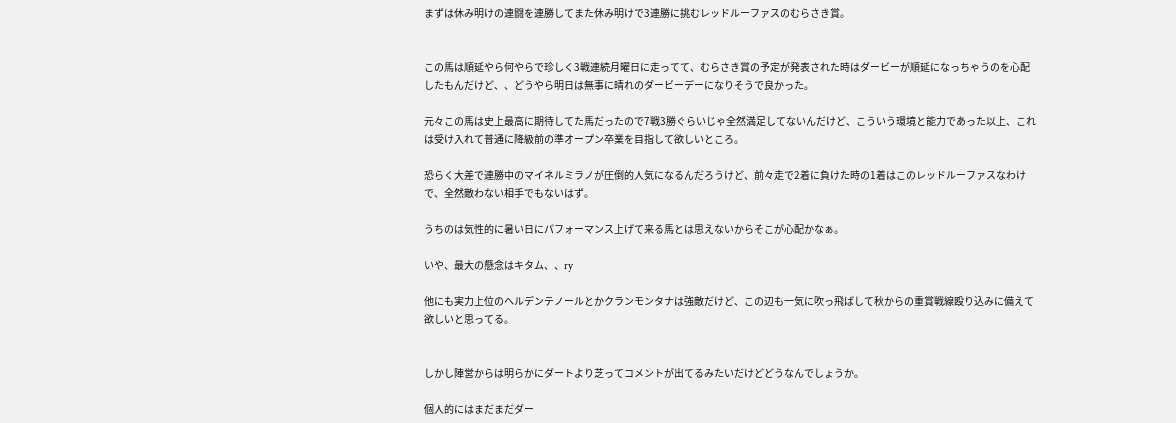まずは休み明けの連闘を連勝してまた休み明けで3連勝に挑むレッドルーファスのむらさき賞。


この馬は順延やら何やらで珍しく3戦連続月曜日に走ってて、むらさき賞の予定が発表された時はダービーが順延になっちゃうのを心配したもんだけど、、どうやら明日は無事に晴れのダービーデーになりそうで良かった。

元々この馬は史上最高に期待してた馬だったので7戦3勝ぐらいじゃ全然満足してないんだけど、こういう環境と能力であった以上、これは受け入れて普通に降級前の準オープン卒業を目指して欲しいところ。

恐らく大差で連勝中のマイネルミラノが圧倒的人気になるんだろうけど、前々走で2着に負けた時の1着はこのレッドルーファスなわけで、全然敵わない相手でもないはず。

うちのは気性的に暑い日にパフォーマンス上げて来る馬とは思えないからそこが心配かなぁ。

いや、最大の懸念はキタム、、ry

他にも実力上位のヘルデンテノールとかクランモンタナは強敵だけど、この辺も一気に吹っ飛ばして秋からの重賞戦線殴り込みに備えて欲しいと思ってる。


しかし陣営からは明らかにダートより芝ってコメントが出てるみたいだけどどうなんでしょうか。

個人的にはまだまだダー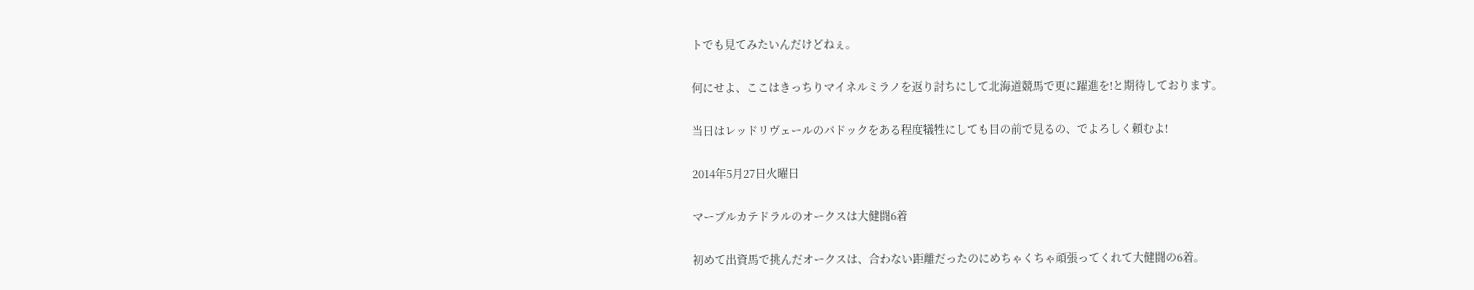トでも見てみたいんだけどねぇ。

何にせよ、ここはきっちりマイネルミラノを返り討ちにして北海道競馬で更に躍進を!と期待しております。

当日はレッドリヴェールのパドックをある程度犠牲にしても目の前で見るの、でよろしく頼むよ!

2014年5月27日火曜日

マーブルカテドラルのオークスは大健闘6着

初めて出資馬で挑んだオークスは、合わない距離だったのにめちゃくちゃ頑張ってくれて大健闘の6着。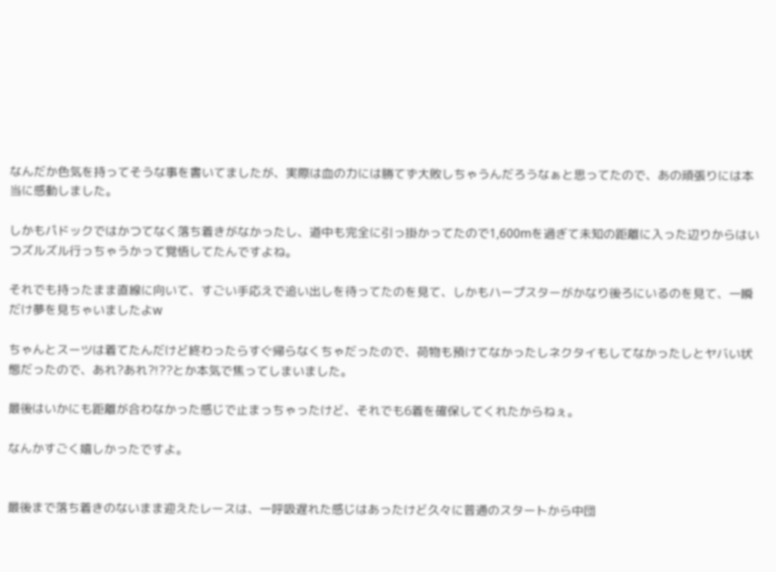なんだか色気を持ってそうな事を書いてましたが、実際は血の力には勝てず大敗しちゃうんだろうなぁと思ってたので、あの頑張りには本当に感動しました。

しかもパドックではかつてなく落ち着きがなかったし、道中も完全に引っ掛かってたので1,600mを過ぎて未知の距離に入った辺りからはいつズルズル行っちゃうかって覚悟してたんですよね。

それでも持ったまま直線に向いて、すごい手応えで追い出しを待ってたのを見て、しかもハープスターがかなり後ろにいるのを見て、一瞬だけ夢を見ちゃいましたよw

ちゃんとスーツは着てたんだけど終わったらすぐ帰らなくちゃだったので、荷物も預けてなかったしネクタイもしてなかったしとヤバい状態だったので、あれ?あれ?!??とか本気で焦ってしまいました。

最後はいかにも距離が合わなかった感じで止まっちゃったけど、それでも6着を確保してくれたからねぇ。

なんかすごく嬉しかったですよ。


最後まで落ち着きのないまま迎えたレースは、一呼吸遅れた感じはあったけど久々に普通のスタートから中団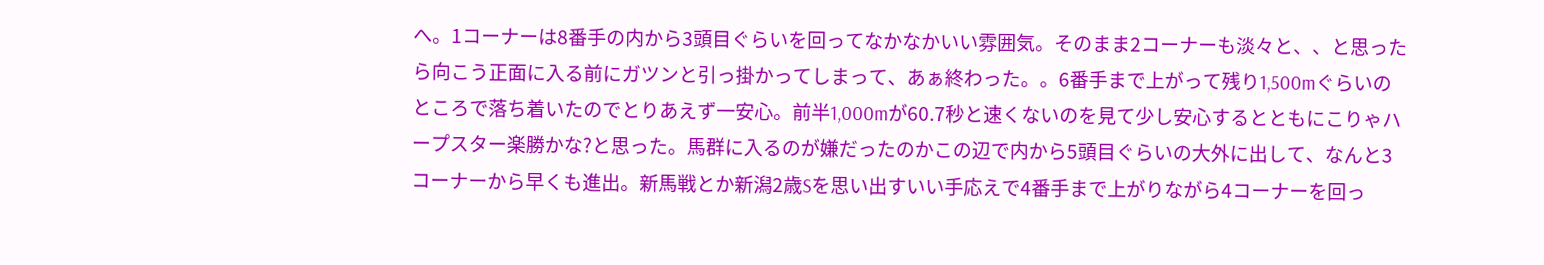へ。1コーナーは8番手の内から3頭目ぐらいを回ってなかなかいい雰囲気。そのまま2コーナーも淡々と、、と思ったら向こう正面に入る前にガツンと引っ掛かってしまって、あぁ終わった。。6番手まで上がって残り1,500mぐらいのところで落ち着いたのでとりあえず一安心。前半1,000mが60.7秒と速くないのを見て少し安心するとともにこりゃハープスター楽勝かな?と思った。馬群に入るのが嫌だったのかこの辺で内から5頭目ぐらいの大外に出して、なんと3コーナーから早くも進出。新馬戦とか新潟2歳Sを思い出すいい手応えで4番手まで上がりながら4コーナーを回っ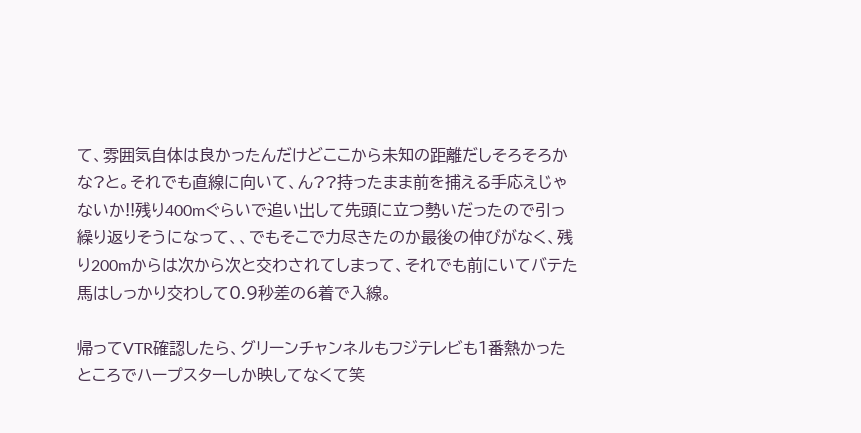て、雰囲気自体は良かったんだけどここから未知の距離だしそろそろかな?と。それでも直線に向いて、ん??持ったまま前を捕える手応えじゃないか!!残り400mぐらいで追い出して先頭に立つ勢いだったので引っ繰り返りそうになって、、でもそこで力尽きたのか最後の伸びがなく、残り200mからは次から次と交わされてしまって、それでも前にいてバテた馬はしっかり交わして0.9秒差の6着で入線。

帰ってVTR確認したら、グリーンチャンネルもフジテレビも1番熱かったところでハープスターしか映してなくて笑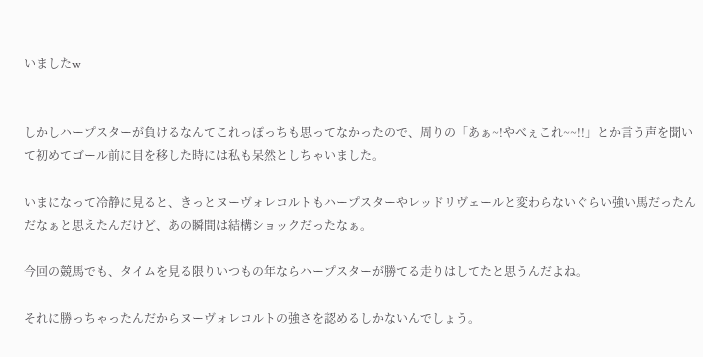いましたw


しかしハープスターが負けるなんてこれっぽっちも思ってなかったので、周りの「あぁ~!やべぇこれ~~!!」とか言う声を聞いて初めてゴール前に目を移した時には私も呆然としちゃいました。

いまになって冷静に見ると、きっとヌーヴォレコルトもハープスターやレッドリヴェールと変わらないぐらい強い馬だったんだなぁと思えたんだけど、あの瞬間は結構ショックだったなぁ。

今回の競馬でも、タイムを見る限りいつもの年ならハープスターが勝てる走りはしてたと思うんだよね。

それに勝っちゃったんだからヌーヴォレコルトの強さを認めるしかないんでしょう。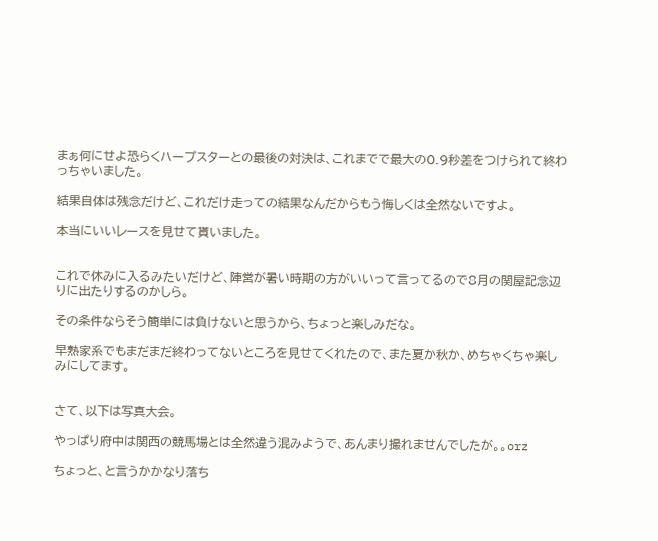まぁ何にせよ恐らくハープスターとの最後の対決は、これまでで最大の0.9秒差をつけられて終わっちゃいました。

結果自体は残念だけど、これだけ走っての結果なんだからもう悔しくは全然ないですよ。

本当にいいレースを見せて貰いました。


これで休みに入るみたいだけど、陣営が暑い時期の方がいいって言ってるので8月の関屋記念辺りに出たりするのかしら。

その条件ならそう簡単には負けないと思うから、ちょっと楽しみだな。

早熟家系でもまだまだ終わってないところを見せてくれたので、また夏か秋か、めちゃくちゃ楽しみにしてます。


さて、以下は写真大会。

やっぱり府中は関西の競馬場とは全然違う混みようで、あんまり撮れませんでしたが。。orz

ちょっと、と言うかかなり落ち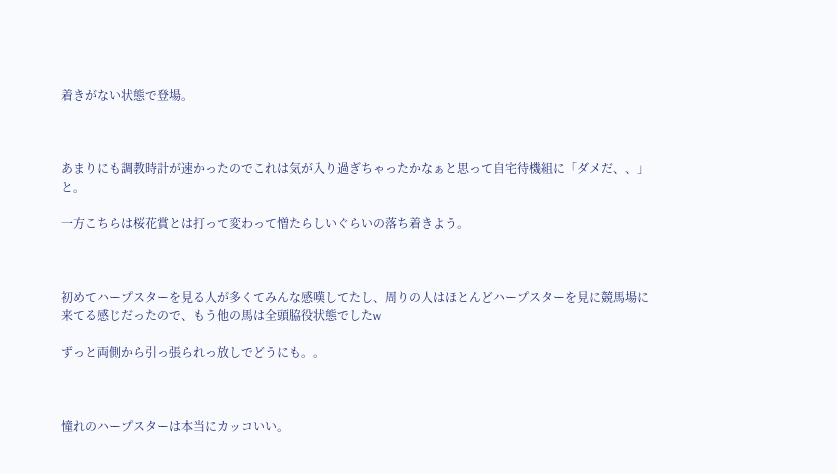着きがない状態で登場。



あまりにも調教時計が速かったのでこれは気が入り過ぎちゃったかなぁと思って自宅待機組に「ダメだ、、」と。

一方こちらは桜花賞とは打って変わって憎たらしいぐらいの落ち着きよう。



初めてハープスターを見る人が多くてみんな感嘆してたし、周りの人はほとんどハープスターを見に競馬場に来てる感じだったので、もう他の馬は全頭脇役状態でしたw

ずっと両側から引っ張られっ放しでどうにも。。



憧れのハープスターは本当にカッコいい。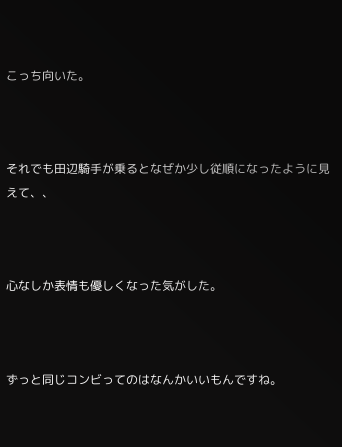こっち向いた。



それでも田辺騎手が乗るとなぜか少し従順になったように見えて、、



心なしか表情も優しくなった気がした。



ずっと同じコンビってのはなんかいいもんですね。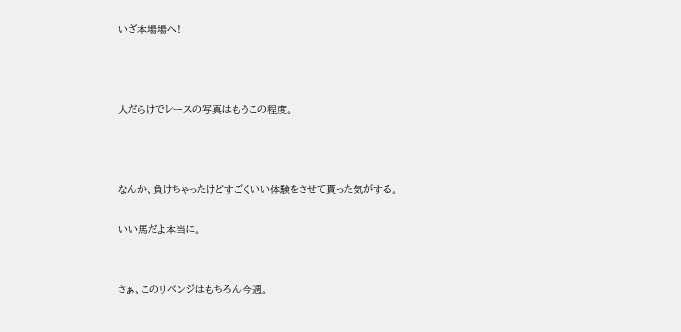いざ本場場へ!



人だらけでレースの写真はもうこの程度。



なんか、負けちゃったけどすごくいい体験をさせて貰った気がする。

いい馬だよ本当に。


さぁ、このリベンジはもちろん今週。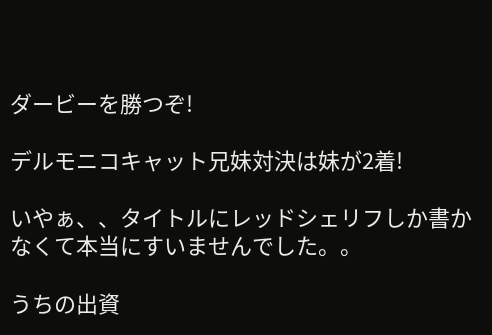ダービーを勝つぞ!

デルモニコキャット兄妹対決は妹が2着!

いやぁ、、タイトルにレッドシェリフしか書かなくて本当にすいませんでした。。

うちの出資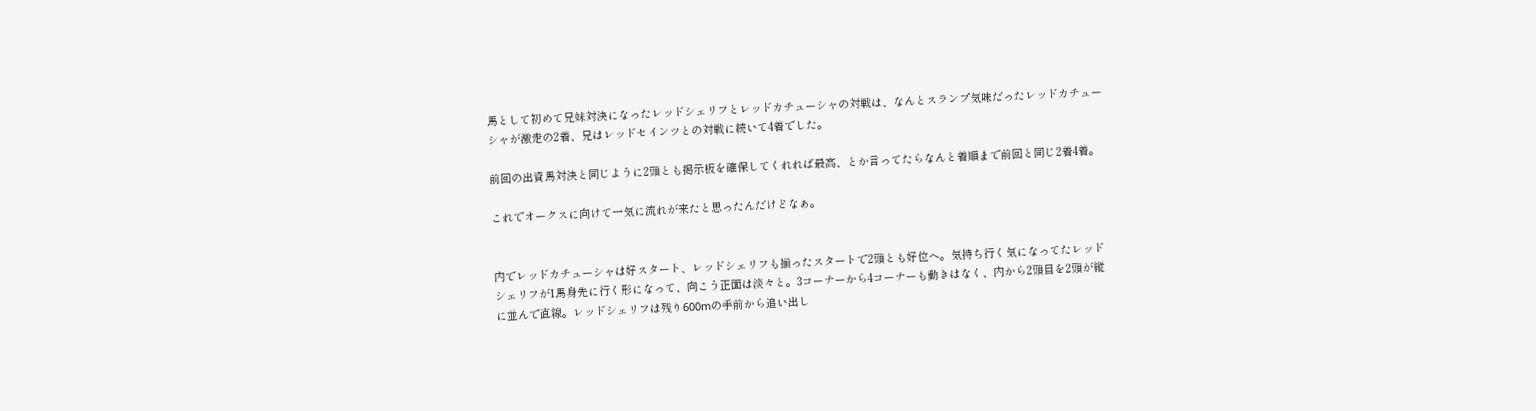馬として初めて兄妹対決になったレッドシェリフとレッドカチューシャの対戦は、なんとスランプ気味だったレッドカチューシャが激走の2着、兄はレッドセインツとの対戦に続いて4着でした。

前回の出資馬対決と同じように2頭とも掲示板を確保してくれれば最高、とか言ってたらなんと着順まで前回と同じ2着4着。

これでオークスに向けて一気に流れが来たと思ったんだけどなぁ。


内でレッドカチューシャは好スタート、レッドシェリフも揃ったスタートで2頭とも好位へ。気持ち行く気になってたレッドシェリフが1馬身先に行く形になって、向こう正面は淡々と。3コーナーから4コーナーも動きはなく、内から2頭目を2頭が縦に並んで直線。レッドシェリフは残り600mの手前から追い出し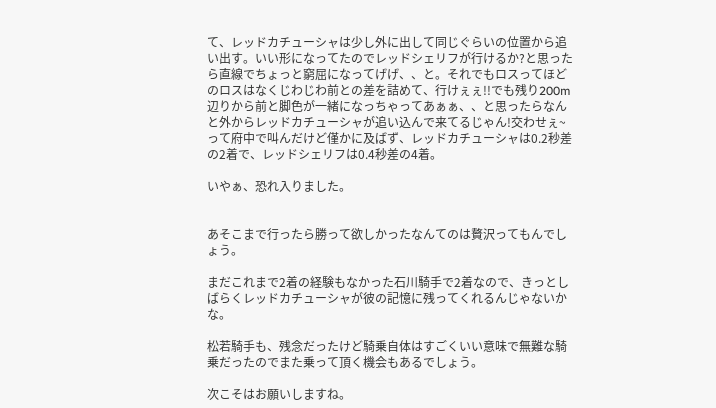て、レッドカチューシャは少し外に出して同じぐらいの位置から追い出す。いい形になってたのでレッドシェリフが行けるか?と思ったら直線でちょっと窮屈になってげげ、、と。それでもロスってほどのロスはなくじわじわ前との差を詰めて、行けぇぇ!!でも残り200m辺りから前と脚色が一緒になっちゃってあぁぁ、、と思ったらなんと外からレッドカチューシャが追い込んで来てるじゃん!交わせぇ~って府中で叫んだけど僅かに及ばず、レッドカチューシャは0.2秒差の2着で、レッドシェリフは0.4秒差の4着。

いやぁ、恐れ入りました。


あそこまで行ったら勝って欲しかったなんてのは贅沢ってもんでしょう。

まだこれまで2着の経験もなかった石川騎手で2着なので、きっとしばらくレッドカチューシャが彼の記憶に残ってくれるんじゃないかな。

松若騎手も、残念だったけど騎乗自体はすごくいい意味で無難な騎乗だったのでまた乗って頂く機会もあるでしょう。

次こそはお願いしますね。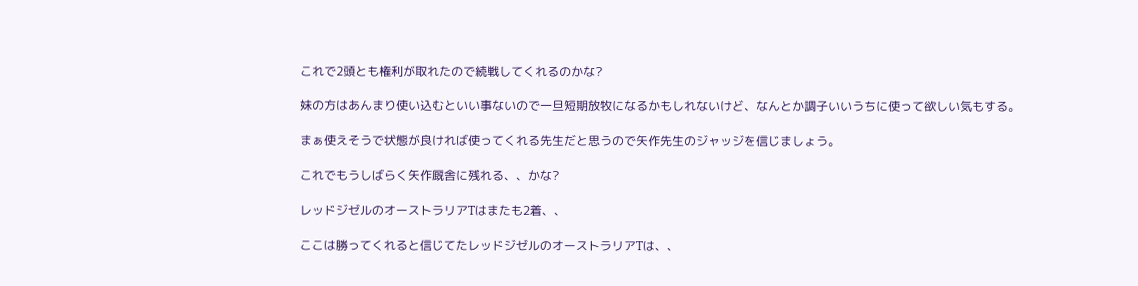これで2頭とも権利が取れたので続戦してくれるのかな?

妹の方はあんまり使い込むといい事ないので一旦短期放牧になるかもしれないけど、なんとか調子いいうちに使って欲しい気もする。

まぁ使えそうで状態が良ければ使ってくれる先生だと思うので矢作先生のジャッジを信じましょう。

これでもうしばらく矢作厩舎に残れる、、かな?

レッドジゼルのオーストラリアTはまたも2着、、

ここは勝ってくれると信じてたレッドジゼルのオーストラリアTは、、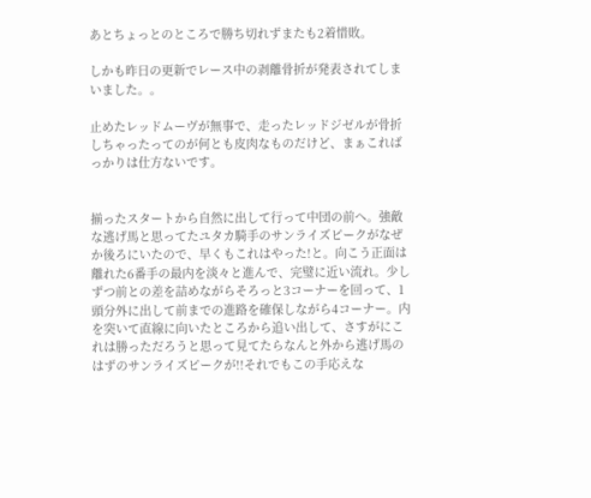あとちょっとのところで勝ち切れずまたも2着惜敗。

しかも昨日の更新でレース中の剥離骨折が発表されてしまいました。。

止めたレッドムーヴが無事で、走ったレッドジゼルが骨折しちゃったってのが何とも皮肉なものだけど、まぁこればっかりは仕方ないです。


揃ったスタートから自然に出して行って中団の前へ。強敵な逃げ馬と思ってたユタカ騎手のサンライズピークがなぜか後ろにいたので、早くもこれはやった!と。向こう正面は離れた6番手の最内を淡々と進んで、完璧に近い流れ。少しずつ前との差を詰めながらそろっと3コーナーを回って、1頭分外に出して前までの進路を確保しながら4コーナー。内を突いて直線に向いたところから追い出して、さすがにこれは勝っただろうと思って見てたらなんと外から逃げ馬のはずのサンライズピークが!!それでもこの手応えな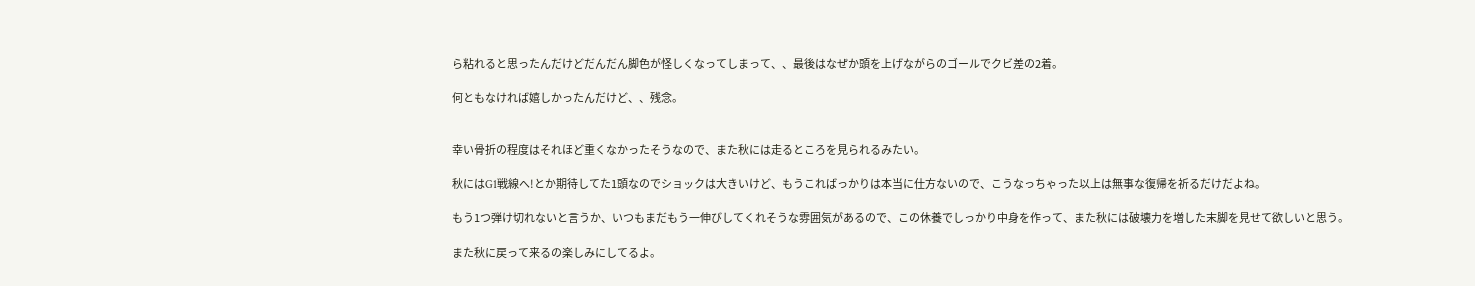ら粘れると思ったんだけどだんだん脚色が怪しくなってしまって、、最後はなぜか頭を上げながらのゴールでクビ差の2着。

何ともなければ嬉しかったんだけど、、残念。


幸い骨折の程度はそれほど重くなかったそうなので、また秋には走るところを見られるみたい。

秋にはG1戦線へ!とか期待してた1頭なのでショックは大きいけど、もうこればっかりは本当に仕方ないので、こうなっちゃった以上は無事な復帰を祈るだけだよね。

もう1つ弾け切れないと言うか、いつもまだもう一伸びしてくれそうな雰囲気があるので、この休養でしっかり中身を作って、また秋には破壊力を増した末脚を見せて欲しいと思う。

また秋に戻って来るの楽しみにしてるよ。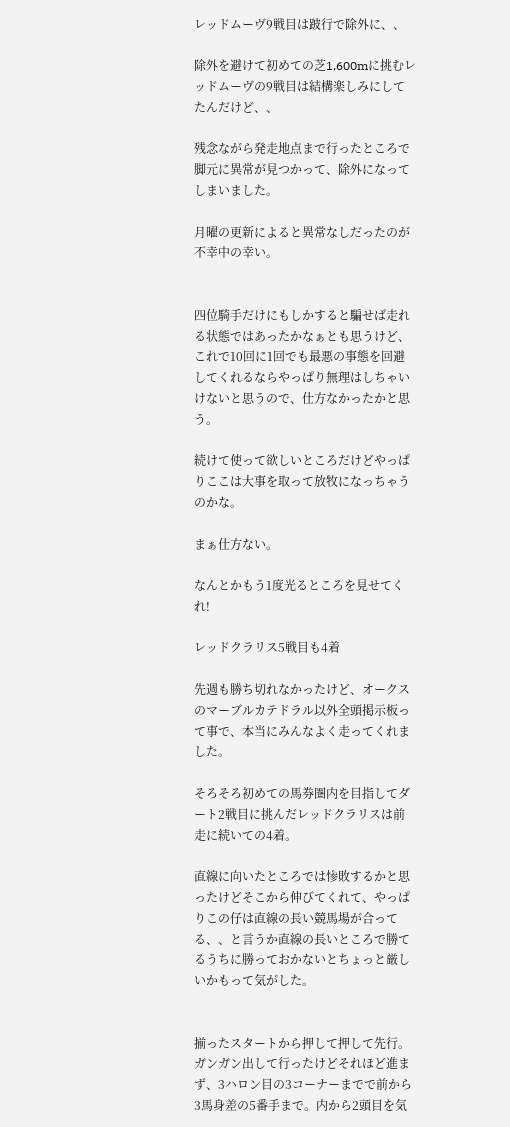レッドムーヴ9戦目は跛行で除外に、、

除外を避けて初めての芝1,600mに挑むレッドムーヴの9戦目は結構楽しみにしてたんだけど、、

残念ながら発走地点まで行ったところで脚元に異常が見つかって、除外になってしまいました。

月曜の更新によると異常なしだったのが不幸中の幸い。


四位騎手だけにもしかすると騙せば走れる状態ではあったかなぁとも思うけど、これで10回に1回でも最悪の事態を回避してくれるならやっぱり無理はしちゃいけないと思うので、仕方なかったかと思う。

続けて使って欲しいところだけどやっぱりここは大事を取って放牧になっちゃうのかな。

まぁ仕方ない。

なんとかもう1度光るところを見せてくれ!

レッドクラリス5戦目も4着

先週も勝ち切れなかったけど、オークスのマーブルカテドラル以外全頭掲示板って事で、本当にみんなよく走ってくれました。

そろそろ初めての馬券圏内を目指してダート2戦目に挑んだレッドクラリスは前走に続いての4着。

直線に向いたところでは惨敗するかと思ったけどそこから伸びてくれて、やっぱりこの仔は直線の長い競馬場が合ってる、、と言うか直線の長いところで勝てるうちに勝っておかないとちょっと厳しいかもって気がした。


揃ったスタートから押して押して先行。ガンガン出して行ったけどそれほど進まず、3ハロン目の3コーナーまでで前から3馬身差の5番手まで。内から2頭目を気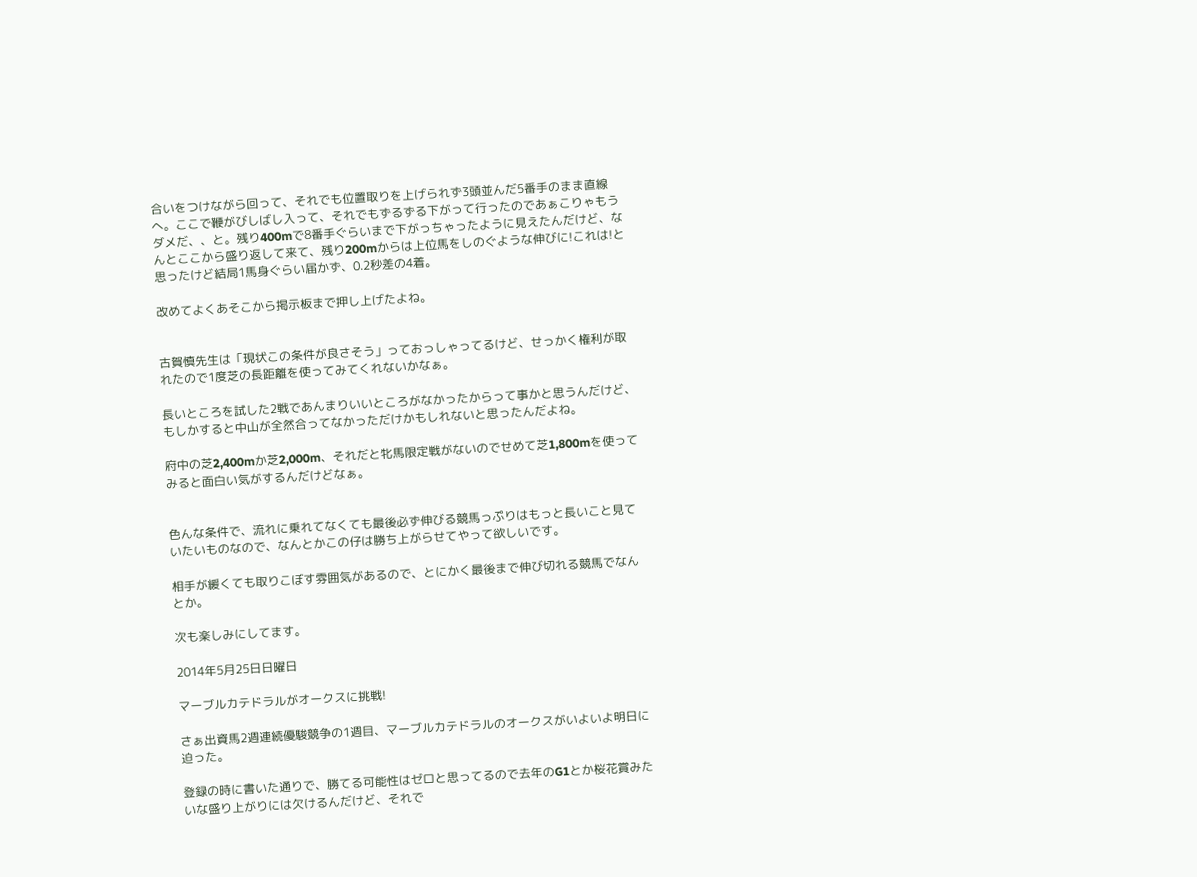合いをつけながら回って、それでも位置取りを上げられず3頭並んだ5番手のまま直線へ。ここで鞭がびしばし入って、それでもずるずる下がって行ったのであぁこりゃもうダメだ、、と。残り400mで8番手ぐらいまで下がっちゃったように見えたんだけど、なんとここから盛り返して来て、残り200mからは上位馬をしのぐような伸びに!これは!と思ったけど結局1馬身ぐらい届かず、0.2秒差の4着。

改めてよくあそこから掲示板まで押し上げたよね。


古賀慎先生は「現状この条件が良さそう」っておっしゃってるけど、せっかく権利が取れたので1度芝の長距離を使ってみてくれないかなぁ。

長いところを試した2戦であんまりいいところがなかったからって事かと思うんだけど、もしかすると中山が全然合ってなかっただけかもしれないと思ったんだよね。

府中の芝2,400mか芝2,000m、それだと牝馬限定戦がないのでせめて芝1,800mを使ってみると面白い気がするんだけどなぁ。


色んな条件で、流れに乗れてなくても最後必ず伸びる競馬っぷりはもっと長いこと見ていたいものなので、なんとかこの仔は勝ち上がらせてやって欲しいです。

相手が緩くても取りこぼす雰囲気があるので、とにかく最後まで伸び切れる競馬でなんとか。

次も楽しみにしてます。

2014年5月25日日曜日

マーブルカテドラルがオークスに挑戦!

さぁ出資馬2週連続優駿競争の1週目、マーブルカテドラルのオークスがいよいよ明日に迫った。

登録の時に書いた通りで、勝てる可能性はゼロと思ってるので去年のG1とか桜花賞みたいな盛り上がりには欠けるんだけど、それで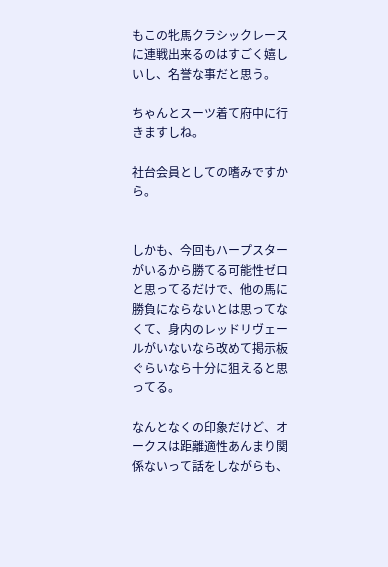もこの牝馬クラシックレースに連戦出来るのはすごく嬉しいし、名誉な事だと思う。

ちゃんとスーツ着て府中に行きますしね。

社台会員としての嗜みですから。


しかも、今回もハープスターがいるから勝てる可能性ゼロと思ってるだけで、他の馬に勝負にならないとは思ってなくて、身内のレッドリヴェールがいないなら改めて掲示板ぐらいなら十分に狙えると思ってる。

なんとなくの印象だけど、オークスは距離適性あんまり関係ないって話をしながらも、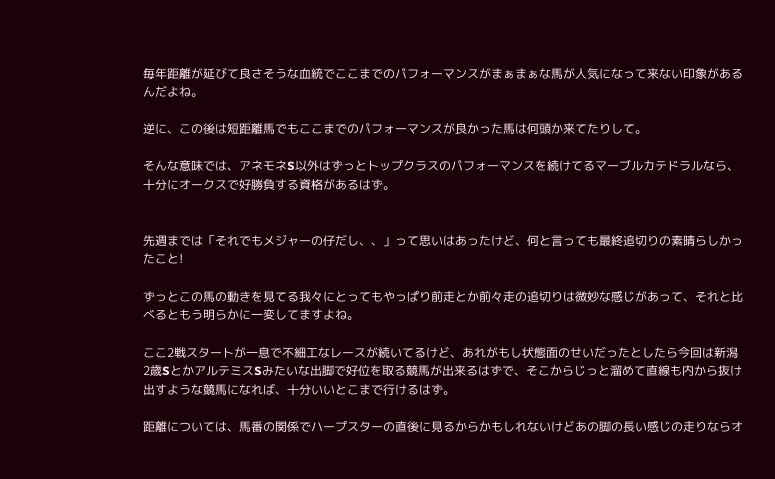毎年距離が延びて良さそうな血統でここまでのパフォーマンスがまぁまぁな馬が人気になって来ない印象があるんだよね。

逆に、この後は短距離馬でもここまでのパフォーマンスが良かった馬は何頭か来てたりして。

そんな意味では、アネモネS以外はずっとトップクラスのパフォーマンスを続けてるマーブルカテドラルなら、十分にオークスで好勝負する資格があるはず。


先週までは「それでもメジャーの仔だし、、」って思いはあったけど、何と言っても最終追切りの素晴らしかったこと!

ずっとこの馬の動きを見てる我々にとってもやっぱり前走とか前々走の追切りは微妙な感じがあって、それと比べるともう明らかに一変してますよね。

ここ2戦スタートが一息で不細工なレースが続いてるけど、あれがもし状態面のせいだったとしたら今回は新潟2歳SとかアルテミスSみたいな出脚で好位を取る競馬が出来るはずで、そこからじっと溜めて直線も内から抜け出すような競馬になれば、十分いいとこまで行けるはず。

距離については、馬番の関係でハープスターの直後に見るからかもしれないけどあの脚の長い感じの走りならオ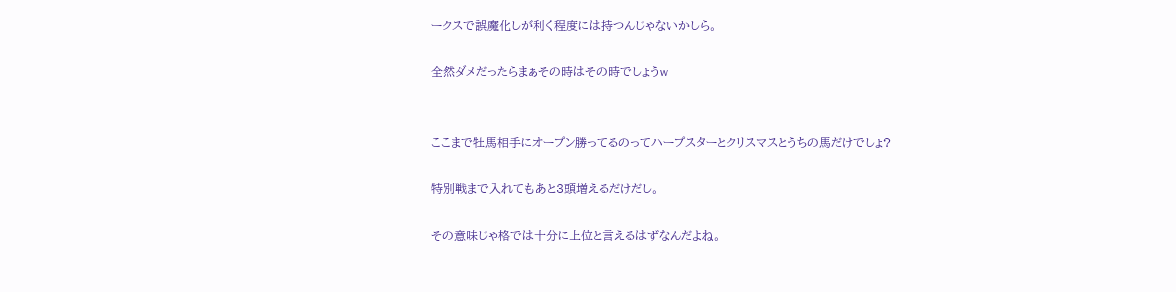ークスで誤魔化しが利く程度には持つんじゃないかしら。

全然ダメだったらまぁその時はその時でしょうw


ここまで牡馬相手にオープン勝ってるのってハープスターとクリスマスとうちの馬だけでしょ?

特別戦まで入れてもあと3頭増えるだけだし。

その意味じゃ格では十分に上位と言えるはずなんだよね。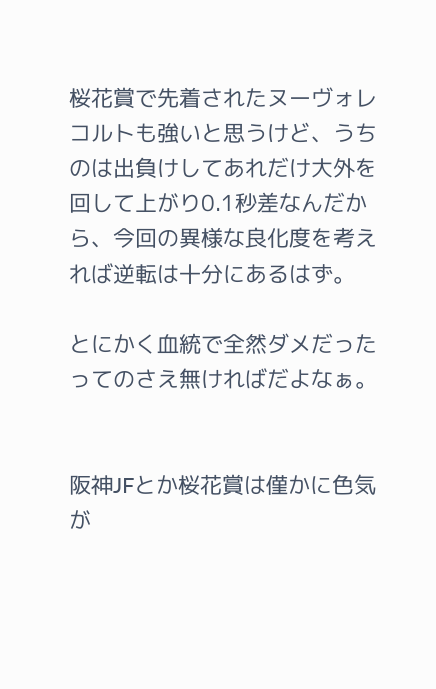桜花賞で先着されたヌーヴォレコルトも強いと思うけど、うちのは出負けしてあれだけ大外を回して上がり0.1秒差なんだから、今回の異様な良化度を考えれば逆転は十分にあるはず。

とにかく血統で全然ダメだったってのさえ無ければだよなぁ。


阪神JFとか桜花賞は僅かに色気が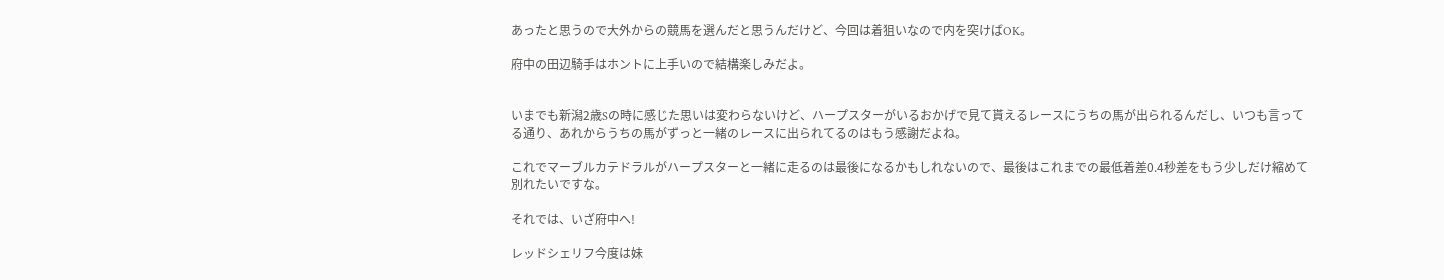あったと思うので大外からの競馬を選んだと思うんだけど、今回は着狙いなので内を突けばOK。

府中の田辺騎手はホントに上手いので結構楽しみだよ。


いまでも新潟2歳Sの時に感じた思いは変わらないけど、ハープスターがいるおかげで見て貰えるレースにうちの馬が出られるんだし、いつも言ってる通り、あれからうちの馬がずっと一緒のレースに出られてるのはもう感謝だよね。

これでマーブルカテドラルがハープスターと一緒に走るのは最後になるかもしれないので、最後はこれまでの最低着差0.4秒差をもう少しだけ縮めて別れたいですな。

それでは、いざ府中へ!

レッドシェリフ今度は妹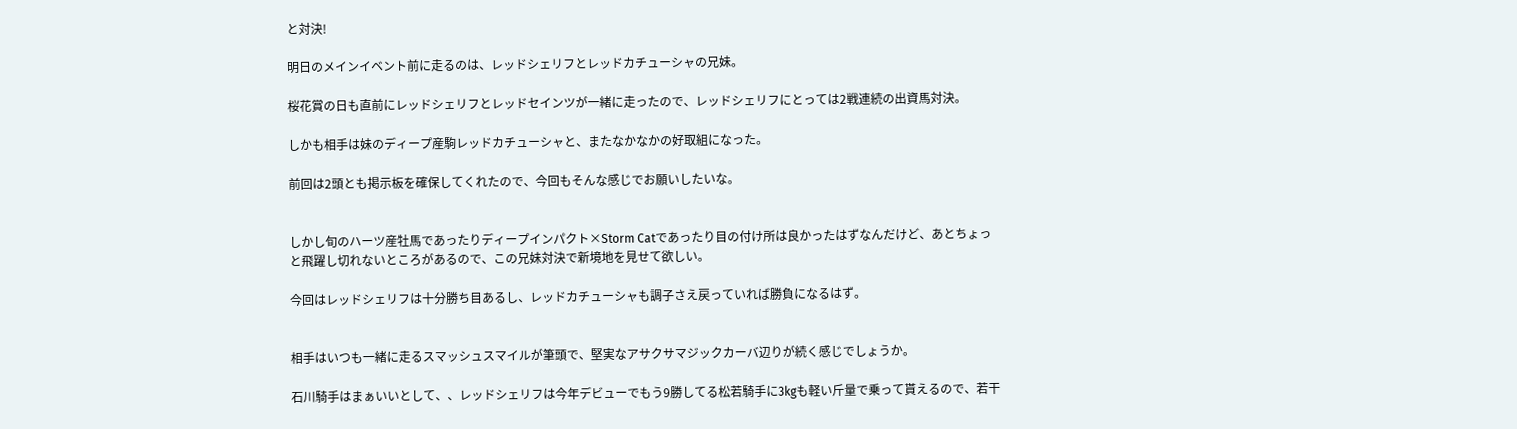と対決!

明日のメインイベント前に走るのは、レッドシェリフとレッドカチューシャの兄妹。

桜花賞の日も直前にレッドシェリフとレッドセインツが一緒に走ったので、レッドシェリフにとっては2戦連続の出資馬対決。

しかも相手は妹のディープ産駒レッドカチューシャと、またなかなかの好取組になった。

前回は2頭とも掲示板を確保してくれたので、今回もそんな感じでお願いしたいな。


しかし旬のハーツ産牡馬であったりディープインパクト×Storm Catであったり目の付け所は良かったはずなんだけど、あとちょっと飛躍し切れないところがあるので、この兄妹対決で新境地を見せて欲しい。

今回はレッドシェリフは十分勝ち目あるし、レッドカチューシャも調子さえ戻っていれば勝負になるはず。


相手はいつも一緒に走るスマッシュスマイルが筆頭で、堅実なアサクサマジックカーバ辺りが続く感じでしょうか。

石川騎手はまぁいいとして、、レッドシェリフは今年デビューでもう9勝してる松若騎手に3kgも軽い斤量で乗って貰えるので、若干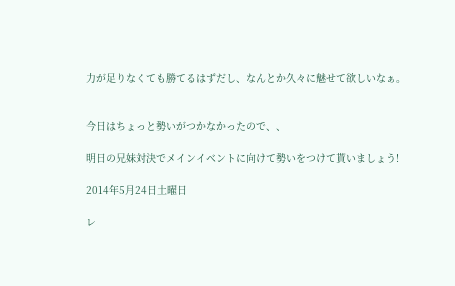力が足りなくても勝てるはずだし、なんとか久々に魅せて欲しいなぁ。


今日はちょっと勢いがつかなかったので、、

明日の兄妹対決でメインイベントに向けて勢いをつけて貰いましょう!

2014年5月24日土曜日

レ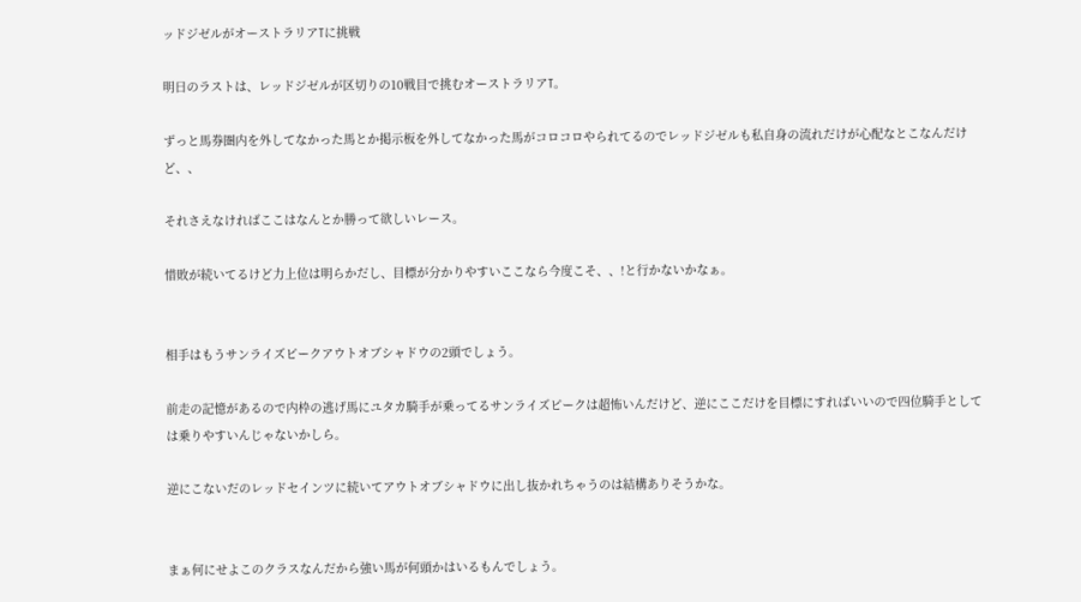ッドジゼルがオーストラリアTに挑戦

明日のラストは、レッドジゼルが区切りの10戦目で挑むオーストラリアT。

ずっと馬券圏内を外してなかった馬とか掲示板を外してなかった馬がコロコロやられてるのでレッドジゼルも私自身の流れだけが心配なとこなんだけど、、

それさえなければここはなんとか勝って欲しいレース。

惜敗が続いてるけど力上位は明らかだし、目標が分かりやすいここなら今度こそ、、!と行かないかなぁ。


相手はもうサンライズピークアウトオブシャドウの2頭でしょう。

前走の記憶があるので内枠の逃げ馬にユタカ騎手が乗ってるサンライズピークは超怖いんだけど、逆にここだけを目標にすればいいので四位騎手としては乗りやすいんじゃないかしら。

逆にこないだのレッドセインツに続いてアウトオブシャドウに出し抜かれちゃうのは結構ありそうかな。


まぁ何にせよこのクラスなんだから強い馬が何頭かはいるもんでしょう。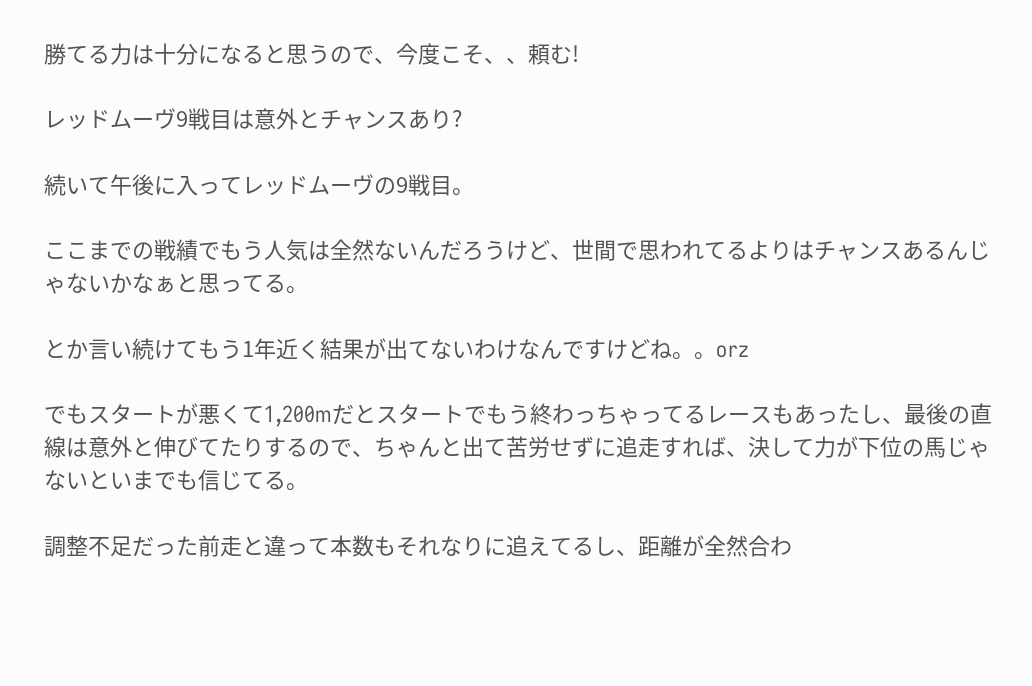勝てる力は十分になると思うので、今度こそ、、頼む!

レッドムーヴ9戦目は意外とチャンスあり?

続いて午後に入ってレッドムーヴの9戦目。

ここまでの戦績でもう人気は全然ないんだろうけど、世間で思われてるよりはチャンスあるんじゃないかなぁと思ってる。

とか言い続けてもう1年近く結果が出てないわけなんですけどね。。orz

でもスタートが悪くて1,200mだとスタートでもう終わっちゃってるレースもあったし、最後の直線は意外と伸びてたりするので、ちゃんと出て苦労せずに追走すれば、決して力が下位の馬じゃないといまでも信じてる。

調整不足だった前走と違って本数もそれなりに追えてるし、距離が全然合わ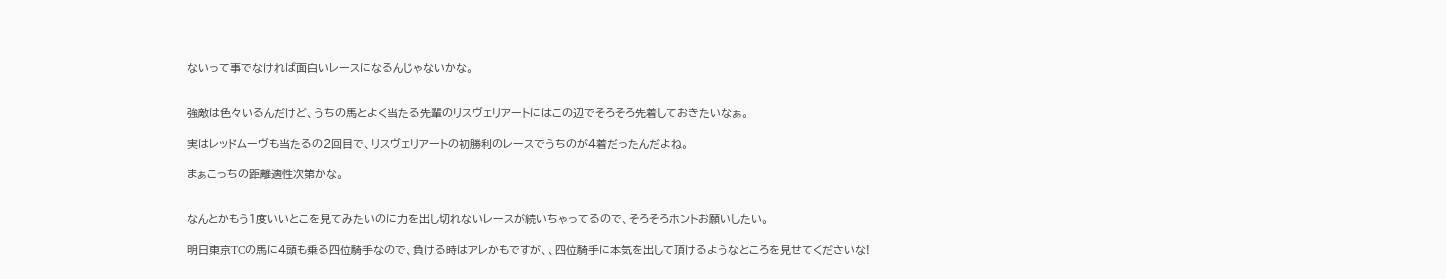ないって事でなければ面白いレースになるんじゃないかな。


強敵は色々いるんだけど、うちの馬とよく当たる先輩のリスヴェリアートにはこの辺でそろそろ先着しておきたいなぁ。

実はレッドムーヴも当たるの2回目で、リスヴェリアートの初勝利のレースでうちのが4着だったんだよね。

まぁこっちの距離適性次第かな。


なんとかもう1度いいとこを見てみたいのに力を出し切れないレースが続いちゃってるので、そろそろホントお願いしたい。

明日東京TCの馬に4頭も乗る四位騎手なので、負ける時はアレかもですが、、四位騎手に本気を出して頂けるようなところを見せてくださいな!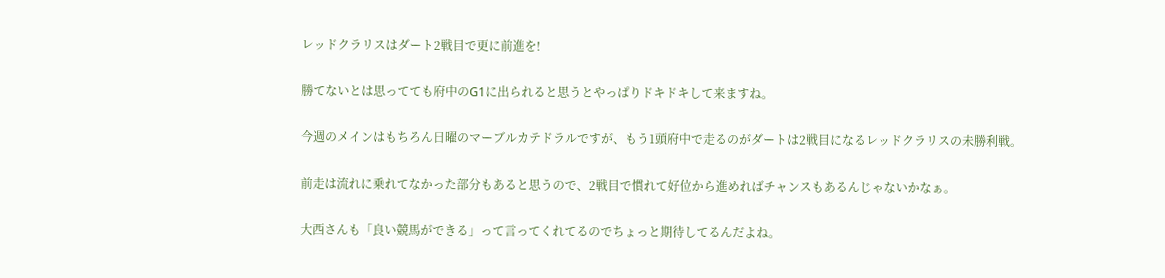レッドクラリスはダート2戦目で更に前進を!

勝てないとは思ってても府中のG1に出られると思うとやっぱりドキドキして来ますね。

今週のメインはもちろん日曜のマーブルカテドラルですが、もう1頭府中で走るのがダートは2戦目になるレッドクラリスの未勝利戦。

前走は流れに乗れてなかった部分もあると思うので、2戦目で慣れて好位から進めればチャンスもあるんじゃないかなぁ。

大西さんも「良い競馬ができる」って言ってくれてるのでちょっと期待してるんだよね。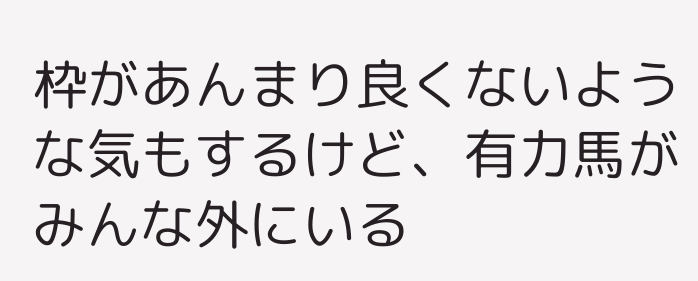枠があんまり良くないような気もするけど、有力馬がみんな外にいる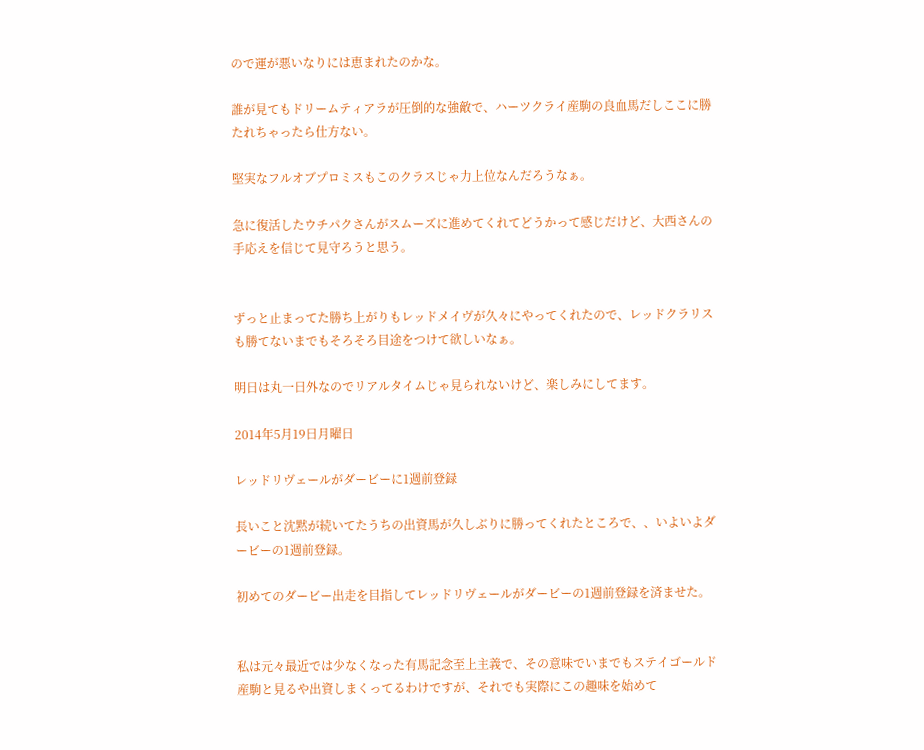ので運が悪いなりには恵まれたのかな。

誰が見てもドリームティアラが圧倒的な強敵で、ハーツクライ産駒の良血馬だしここに勝たれちゃったら仕方ない。

堅実なフルオブプロミスもこのクラスじゃ力上位なんだろうなぁ。

急に復活したウチパクさんがスムーズに進めてくれてどうかって感じだけど、大西さんの手応えを信じて見守ろうと思う。


ずっと止まってた勝ち上がりもレッドメイヴが久々にやってくれたので、レッドクラリスも勝てないまでもそろそろ目途をつけて欲しいなぁ。

明日は丸一日外なのでリアルタイムじゃ見られないけど、楽しみにしてます。

2014年5月19日月曜日

レッドリヴェールがダービーに1週前登録

長いこと沈黙が続いてたうちの出資馬が久しぶりに勝ってくれたところで、、いよいよダービーの1週前登録。

初めてのダービー出走を目指してレッドリヴェールがダービーの1週前登録を済ませた。


私は元々最近では少なくなった有馬記念至上主義で、その意味でいまでもステイゴールド産駒と見るや出資しまくってるわけですが、それでも実際にこの趣味を始めて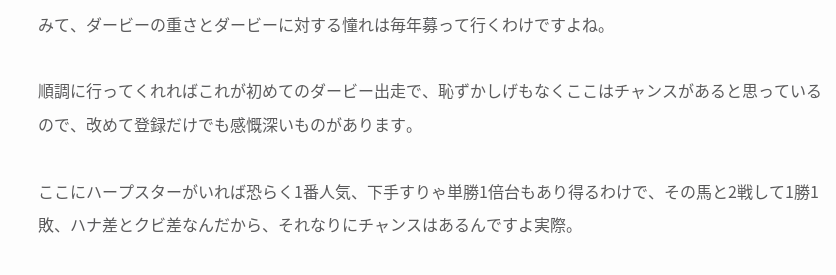みて、ダービーの重さとダービーに対する憧れは毎年募って行くわけですよね。

順調に行ってくれればこれが初めてのダービー出走で、恥ずかしげもなくここはチャンスがあると思っているので、改めて登録だけでも感慨深いものがあります。

ここにハープスターがいれば恐らく1番人気、下手すりゃ単勝1倍台もあり得るわけで、その馬と2戦して1勝1敗、ハナ差とクビ差なんだから、それなりにチャンスはあるんですよ実際。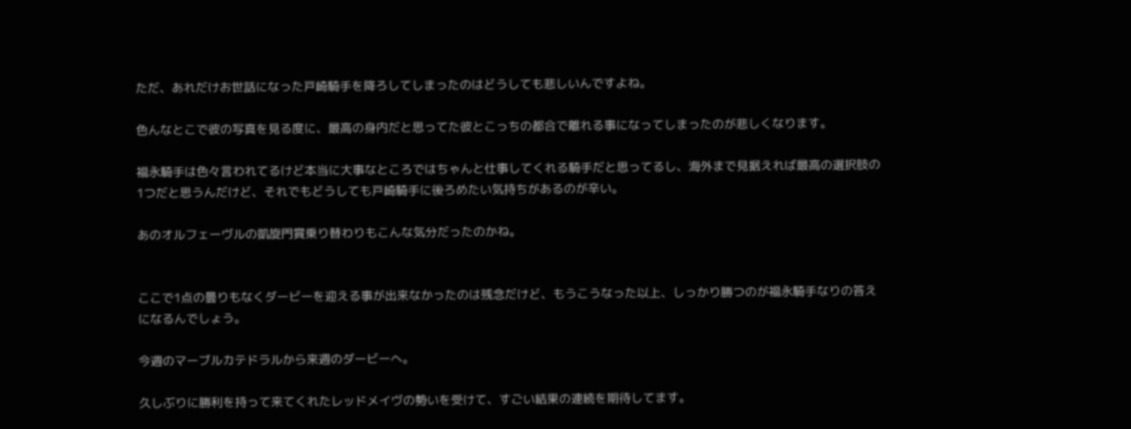ただ、あれだけお世話になった戸崎騎手を降ろしてしまったのはどうしても悲しいんですよね。

色んなとこで彼の写真を見る度に、最高の身内だと思ってた彼とこっちの都合で離れる事になってしまったのが悲しくなります。

福永騎手は色々言われてるけど本当に大事なところではちゃんと仕事してくれる騎手だと思ってるし、海外まで見据えれば最高の選択肢の1つだと思うんだけど、それでもどうしても戸崎騎手に後ろめたい気持ちがあるのが辛い。

あのオルフェーヴルの凱旋門賞乗り替わりもこんな気分だったのかね。


ここで1点の曇りもなくダービーを迎える事が出来なかったのは残念だけど、もうこうなった以上、しっかり勝つのが福永騎手なりの答えになるんでしょう。

今週のマーブルカテドラルから来週のダービーへ。

久しぶりに勝利を持って来てくれたレッドメイヴの勢いを受けて、すごい結果の連続を期待してます。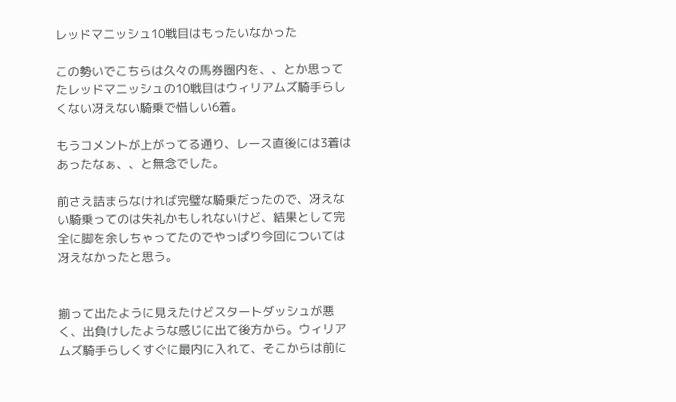レッドマニッシュ10戦目はもったいなかった

この勢いでこちらは久々の馬券圏内を、、とか思ってたレッドマニッシュの10戦目はウィリアムズ騎手らしくない冴えない騎乗で惜しい6着。

もうコメントが上がってる通り、レース直後には3着はあったなぁ、、と無念でした。

前さえ詰まらなければ完璧な騎乗だったので、冴えない騎乗ってのは失礼かもしれないけど、結果として完全に脚を余しちゃってたのでやっぱり今回については冴えなかったと思う。


揃って出たように見えたけどスタートダッシュが悪く、出負けしたような感じに出て後方から。ウィリアムズ騎手らしくすぐに最内に入れて、そこからは前に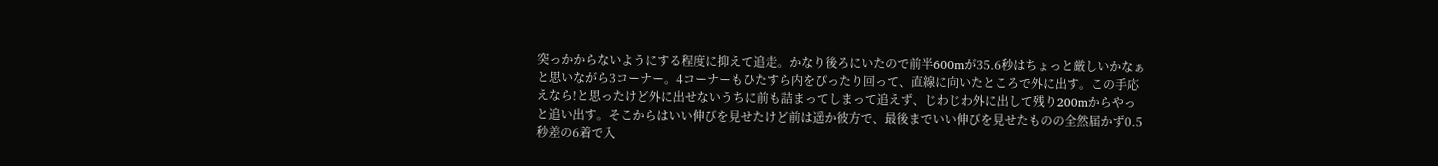突っかからないようにする程度に抑えて追走。かなり後ろにいたので前半600mが35.6秒はちょっと厳しいかなぁと思いながら3コーナー。4コーナーもひたすら内をぴったり回って、直線に向いたところで外に出す。この手応えなら!と思ったけど外に出せないうちに前も詰まってしまって追えず、じわじわ外に出して残り200mからやっと追い出す。そこからはいい伸びを見せたけど前は遥か彼方で、最後までいい伸びを見せたものの全然届かず0.5秒差の6着で入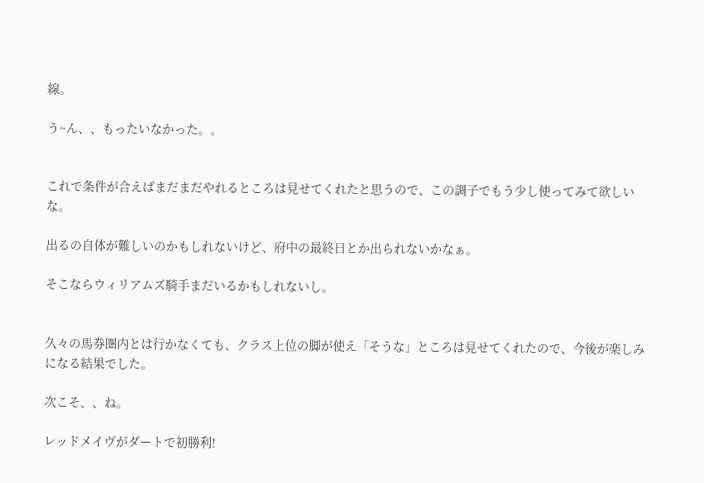線。

う~ん、、もったいなかった。。


これで条件が合えばまだまだやれるところは見せてくれたと思うので、この調子でもう少し使ってみて欲しいな。

出るの自体が難しいのかもしれないけど、府中の最終日とか出られないかなぁ。

そこならウィリアムズ騎手まだいるかもしれないし。


久々の馬券圏内とは行かなくても、クラス上位の脚が使え「そうな」ところは見せてくれたので、今後が楽しみになる結果でした。

次こそ、、ね。

レッドメイヴがダートで初勝利!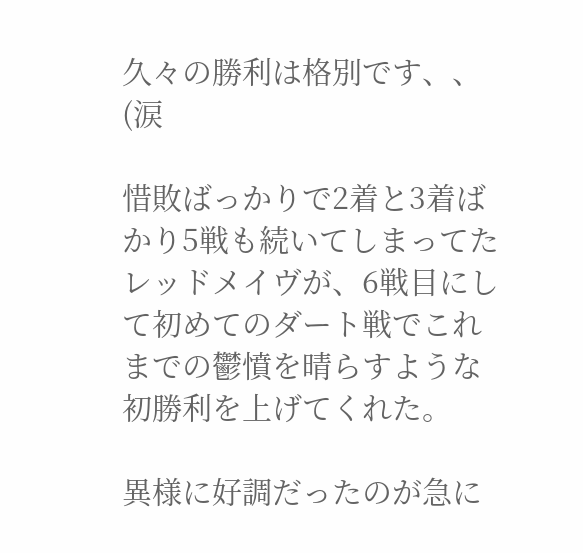久々の勝利は格別です、、(涙

惜敗ばっかりで2着と3着ばかり5戦も続いてしまってたレッドメイヴが、6戦目にして初めてのダート戦でこれまでの鬱憤を晴らすような初勝利を上げてくれた。

異様に好調だったのが急に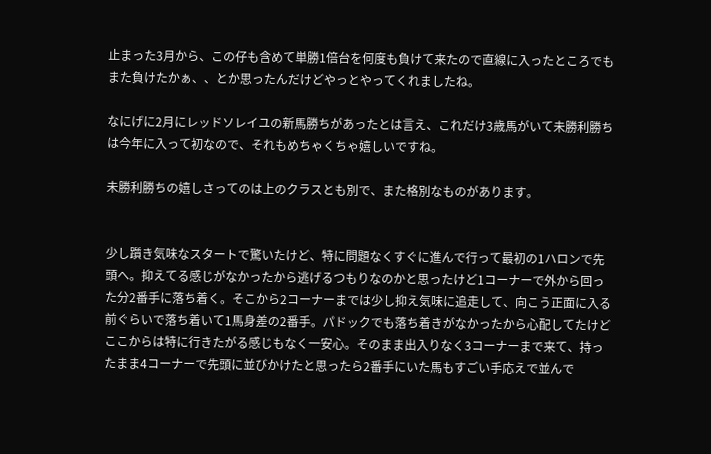止まった3月から、この仔も含めて単勝1倍台を何度も負けて来たので直線に入ったところでもまた負けたかぁ、、とか思ったんだけどやっとやってくれましたね。

なにげに2月にレッドソレイユの新馬勝ちがあったとは言え、これだけ3歳馬がいて未勝利勝ちは今年に入って初なので、それもめちゃくちゃ嬉しいですね。

未勝利勝ちの嬉しさってのは上のクラスとも別で、また格別なものがあります。


少し躓き気味なスタートで驚いたけど、特に問題なくすぐに進んで行って最初の1ハロンで先頭へ。抑えてる感じがなかったから逃げるつもりなのかと思ったけど1コーナーで外から回った分2番手に落ち着く。そこから2コーナーまでは少し抑え気味に追走して、向こう正面に入る前ぐらいで落ち着いて1馬身差の2番手。パドックでも落ち着きがなかったから心配してたけどここからは特に行きたがる感じもなく一安心。そのまま出入りなく3コーナーまで来て、持ったまま4コーナーで先頭に並びかけたと思ったら2番手にいた馬もすごい手応えで並んで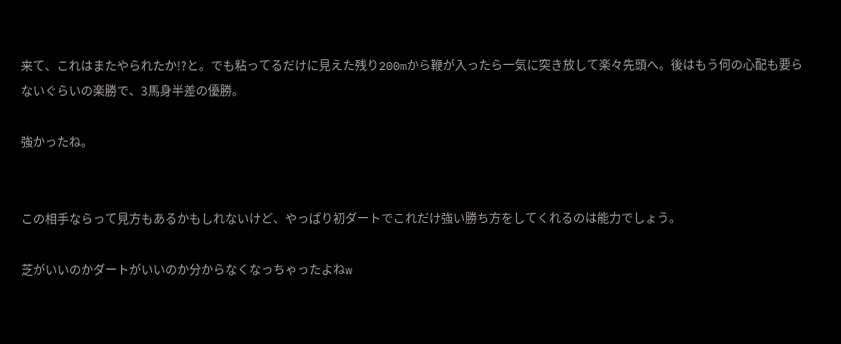来て、これはまたやられたか!?と。でも粘ってるだけに見えた残り200mから鞭が入ったら一気に突き放して楽々先頭へ。後はもう何の心配も要らないぐらいの楽勝で、3馬身半差の優勝。

強かったね。


この相手ならって見方もあるかもしれないけど、やっぱり初ダートでこれだけ強い勝ち方をしてくれるのは能力でしょう。

芝がいいのかダートがいいのか分からなくなっちゃったよねw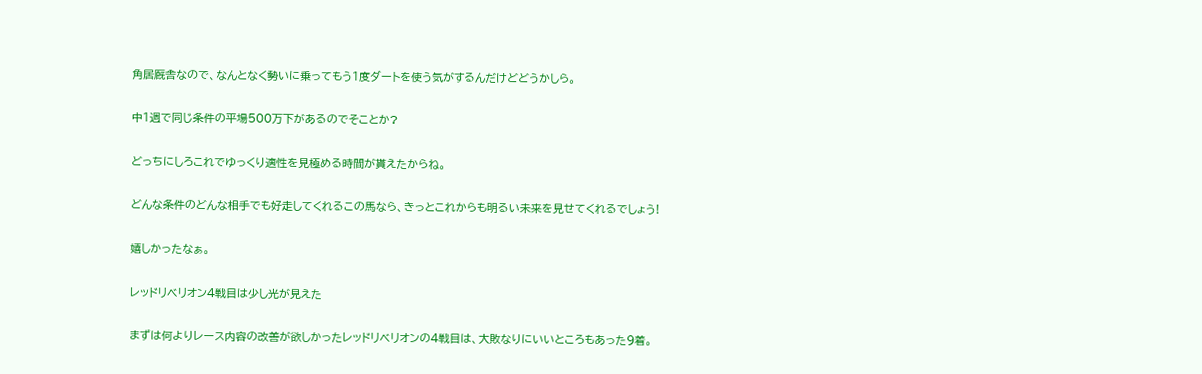角居厩舎なので、なんとなく勢いに乗ってもう1度ダートを使う気がするんだけどどうかしら。

中1週で同じ条件の平場500万下があるのでそことか?

どっちにしろこれでゆっくり適性を見極める時間が貰えたからね。

どんな条件のどんな相手でも好走してくれるこの馬なら、きっとこれからも明るい未来を見せてくれるでしょう!

嬉しかったなぁ。

レッドリベリオン4戦目は少し光が見えた

まずは何よりレース内容の改善が欲しかったレッドリベリオンの4戦目は、大敗なりにいいところもあった9着。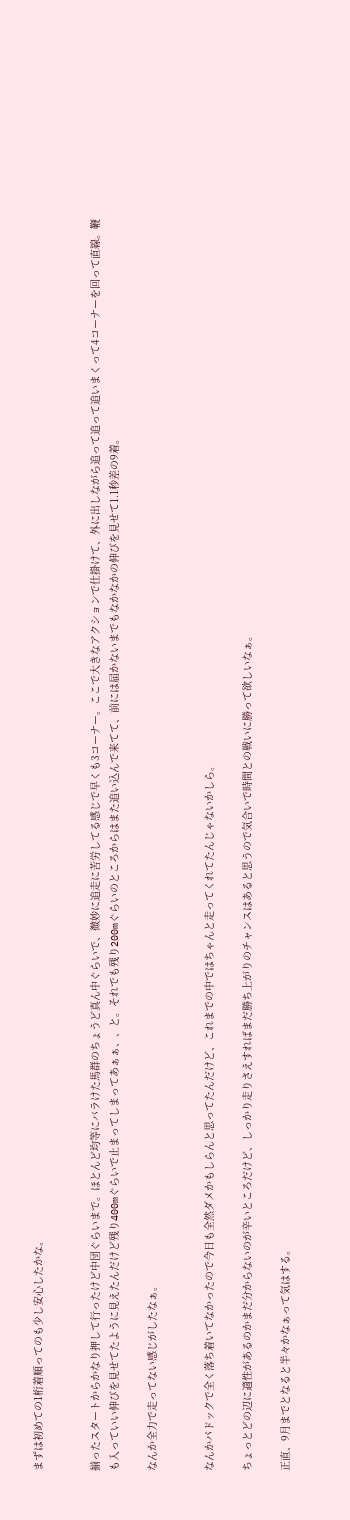まずは初めての1桁着順ってのも少し安心したかな。


揃ったスタートからかなり押して行ったけど中団ぐらいまで。ほとんど均等にバラけた馬群のちょうど真ん中ぐらいで、微妙に追走に苦労してる感じで早くも3コーナー。ここで大きなアクションで仕掛けて、外に出しながら追って追って追いまくって4コーナーを回って直線。鞭も入っていい伸びを見せてたように見えたんだけど残り400mぐらいで止まってしまってあぁぁ、、と。それでも残り200mぐらいのところからはまた追い込んで来てて、前には届かないまでもなかなかの伸びを見せて1.1秒差の9着。

なんか全力で走ってない感じがしたなぁ。


なんかパドックで全く落ち着いてなかったので今日も全然ダメかもしらんと思ってたんだけど、これまでの中ではちゃんと走ってくれてたんじゃないかしら。

ちょっとどの辺に適性があるのかまだ分からないのが辛いところだけど、しっかり走りさえすればまだ勝ち上がりのチャンスはあると思うので気合いで時間との戦いに勝って欲しいなぁ。

正直、9月までとなると半々かなぁって気はする。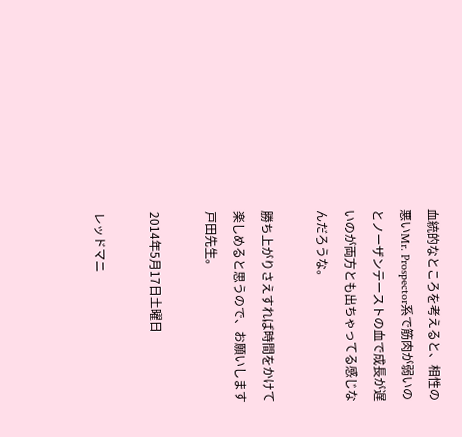血統的なところを考えると、相性の悪いMr. Prospector系で筋肉が弱いのとノーザンテーストの血で成長が遅いのが両方とも出ちゃってる感じなんだろうな。

勝ち上がりさえすれば時間をかけて楽しめると思うので、お願いします戸田先生。

2014年5月17日土曜日

レッドマニ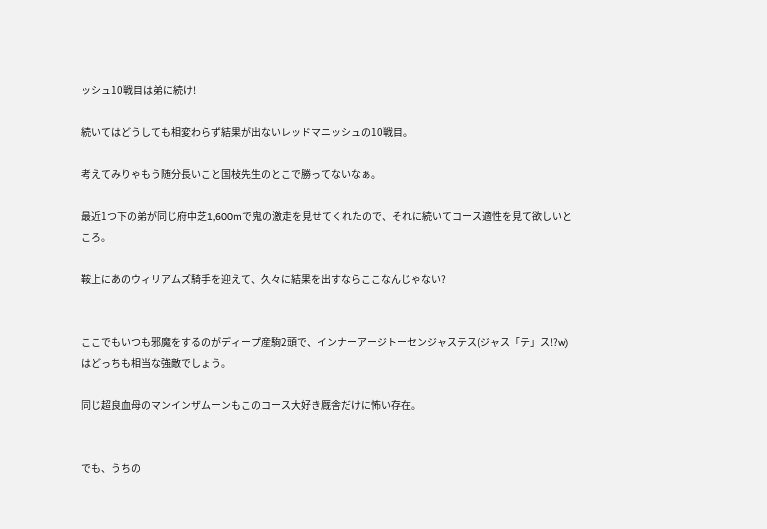ッシュ10戦目は弟に続け!

続いてはどうしても相変わらず結果が出ないレッドマニッシュの10戦目。

考えてみりゃもう随分長いこと国枝先生のとこで勝ってないなぁ。

最近1つ下の弟が同じ府中芝1,600mで鬼の激走を見せてくれたので、それに続いてコース適性を見て欲しいところ。

鞍上にあのウィリアムズ騎手を迎えて、久々に結果を出すならここなんじゃない?


ここでもいつも邪魔をするのがディープ産駒2頭で、インナーアージトーセンジャステス(ジャス「テ」ス!?w)はどっちも相当な強敵でしょう。

同じ超良血母のマンインザムーンもこのコース大好き厩舎だけに怖い存在。


でも、うちの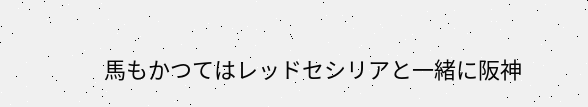馬もかつてはレッドセシリアと一緒に阪神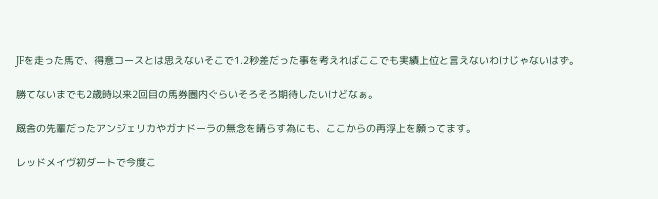JFを走った馬で、得意コースとは思えないそこで1.2秒差だった事を考えればここでも実績上位と言えないわけじゃないはず。

勝てないまでも2歳時以来2回目の馬券圏内ぐらいそろそろ期待したいけどなぁ。

厩舎の先輩だったアンジェリカやガナドーラの無念を晴らす為にも、ここからの再浮上を願ってます。

レッドメイヴ初ダートで今度こ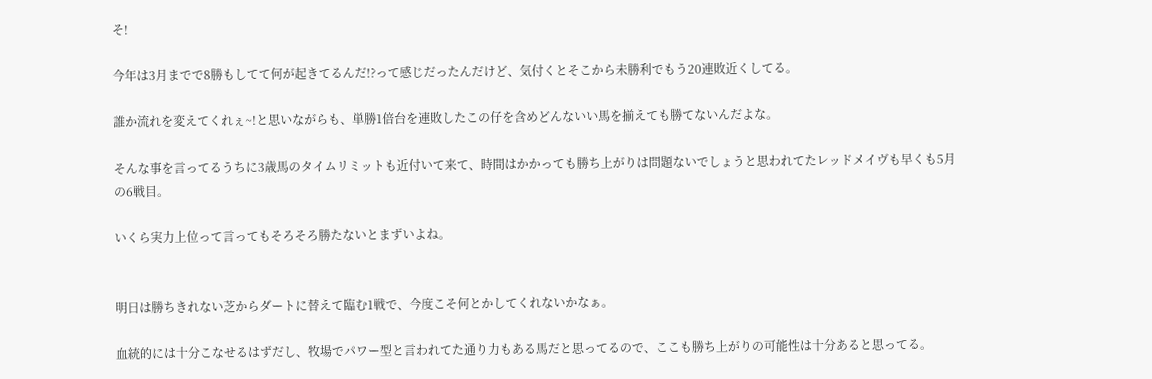そ!

今年は3月までで8勝もしてて何が起きてるんだ!?って感じだったんだけど、気付くとそこから未勝利でもう20連敗近くしてる。

誰か流れを変えてくれぇ~!と思いながらも、単勝1倍台を連敗したこの仔を含めどんないい馬を揃えても勝てないんだよな。

そんな事を言ってるうちに3歳馬のタイムリミットも近付いて来て、時間はかかっても勝ち上がりは問題ないでしょうと思われてたレッドメイヴも早くも5月の6戦目。

いくら実力上位って言ってもそろそろ勝たないとまずいよね。


明日は勝ちきれない芝からダートに替えて臨む1戦で、今度こそ何とかしてくれないかなぁ。

血統的には十分こなせるはずだし、牧場でパワー型と言われてた通り力もある馬だと思ってるので、ここも勝ち上がりの可能性は十分あると思ってる。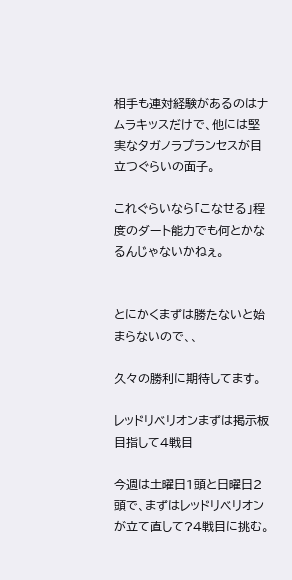相手も連対経験があるのはナムラキッスだけで、他には堅実なタガノラプランセスが目立つぐらいの面子。

これぐらいなら「こなせる」程度のダート能力でも何とかなるんじゃないかねぇ。


とにかくまずは勝たないと始まらないので、、

久々の勝利に期待してます。

レッドリベリオンまずは掲示板目指して4戦目

今週は土曜日1頭と日曜日2頭で、まずはレッドリベリオンが立て直して?4戦目に挑む。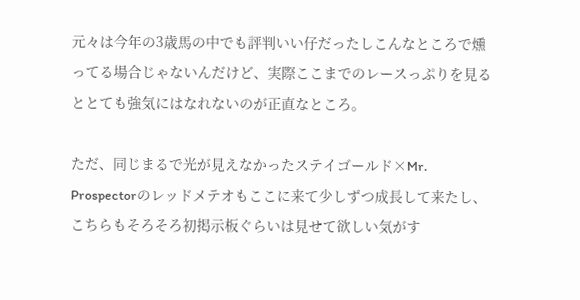元々は今年の3歳馬の中でも評判いい仔だったしこんなところで燻ってる場合じゃないんだけど、実際ここまでのレースっぷりを見るととても強気にはなれないのが正直なところ。

ただ、同じまるで光が見えなかったステイゴールド×Mr. Prospectorのレッドメテオもここに来て少しずつ成長して来たし、こちらもそろそろ初掲示板ぐらいは見せて欲しい気がす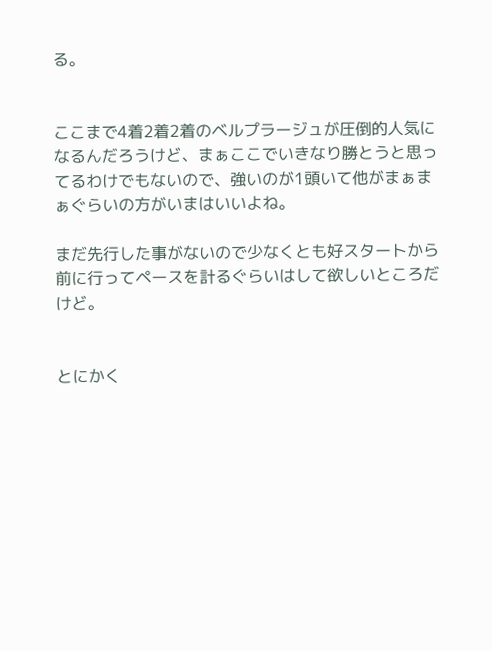る。


ここまで4着2着2着のベルプラージュが圧倒的人気になるんだろうけど、まぁここでいきなり勝とうと思ってるわけでもないので、強いのが1頭いて他がまぁまぁぐらいの方がいまはいいよね。

まだ先行した事がないので少なくとも好スタートから前に行ってペースを計るぐらいはして欲しいところだけど。


とにかく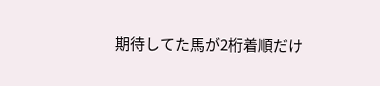期待してた馬が2桁着順だけ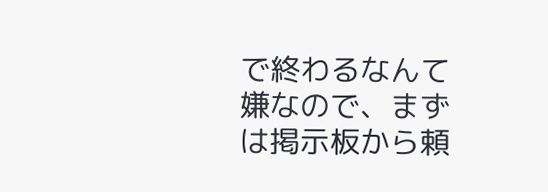で終わるなんて嫌なので、まずは掲示板から頼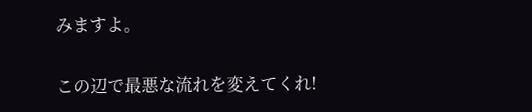みますよ。

この辺で最悪な流れを変えてくれ!